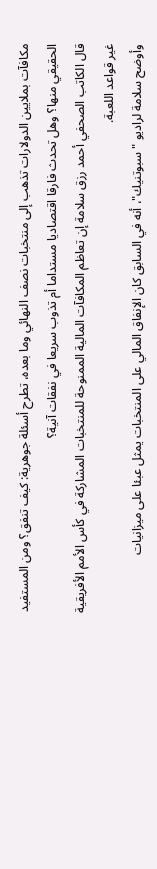مكافآت بملايين الدولارات تذهب إلى منتخبات نصف النهائي وما بعده، تطرح أسئلة جوهرية: كيف تنفق؟ ومن المستفيد الحقيقي منها؟ وهل تحدث فارقا اقتصاديا مستداما أم تذوب سريعا في نفقات آنية؟
قال الكاتب الصحفي أحمد رزق سلامة إن تعاظم المكافآت المالية الممنوحة للمنتخبات المشاركة في كأس الأمم الأفريقية غير قواعد اللعبة.
وأوضح سلامة لراديو "سبوتنيك"، أنه في السابق كان الإنفاق المالي على المنتخبات يمثل عبئا على ميزانيات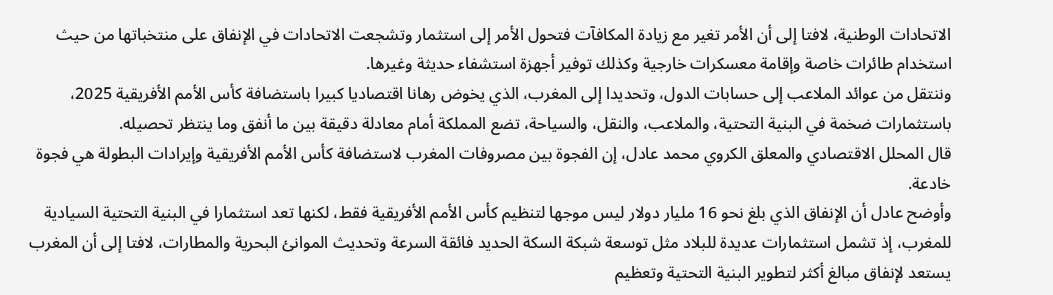الاتحادات الوطنية، لافتا إلى أن الأمر تغير مع زيادة المكافآت فتحول الأمر إلى استثمار وتشجعت الاتحادات في الإنفاق على منتخباتها من حيث استخدام طائرات خاصة وإقامة معسكرات خارجية وكذلك توفير أجهزة استشفاء حديثة وغيرها.
وننتقل من عوائد الملاعب إلى حسابات الدول، وتحديدا إلى المغرب، الذي يخوض رهانا اقتصاديا كبيرا باستضافة كأس الأمم الأفريقية 2025، باستثمارات ضخمة في البنية التحتية، والملاعب، والنقل، والسياحة، تضع المملكة أمام معادلة دقيقة بين ما أنفق وما ينتظر تحصيله.
قال المحلل الاقتصادي والمعلق الكروي محمد عادل، إن الفجوة بين مصروفات المغرب لاستضافة كأس الأمم الأفريقية وإيرادات البطولة هي فجوة خادعة.
وأوضح عادل أن الإنفاق الذي بلغ نحو 16 مليار دولار ليس موجها لتنظيم كأس الأمم الأفريقية فقط، لكنها تعد استثمارا في البنية التحتية السيادية للمغرب، إذ تشمل استثمارات عديدة للبلاد مثل توسعة شبكة السكة الحديد فائقة السرعة وتحديث الموانئ البحرية والمطارات، لافتا إلى أن المغرب يستعد لإنفاق مبالغ أكثر لتطوير البنية التحتية وتعظيم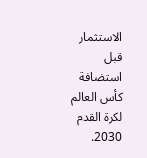الاستثمار قبل استضافة كأس العالم لكرة القدم 2030.